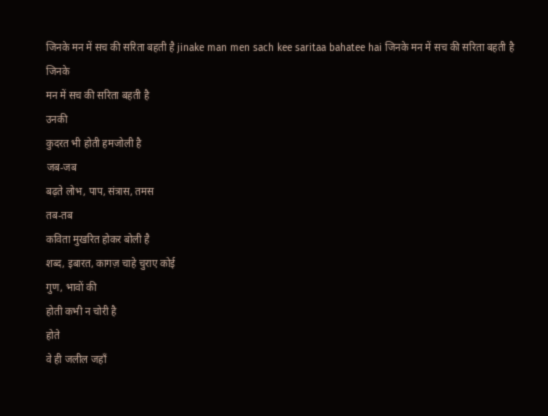जिनके मन में सच की सरिता बहती है jinake man men sach kee saritaa bahatee hai जिनके मन में सच की सरिता बहती है
जिनके
मन में सच की सरिता बहती है
उनकी
कुदरत भी होती हमजोली है
जब-जब
बढ़ते लोभ, पाप, संत्रास, तमस
तब-तब
कविता मुखरित होकर बोली है
शब्द, इबारत, कागज़ चाहे चुराए कोई
गुण, भावों की
होती कभी न चोरी है
होते
वे ही जलील जहाँ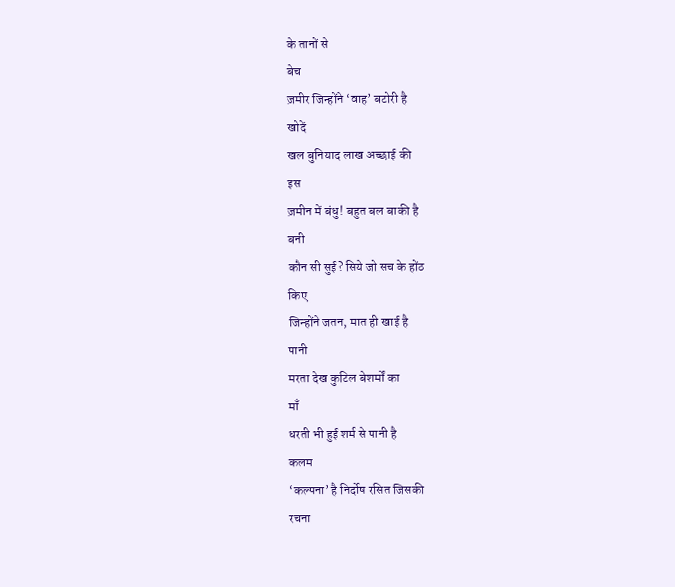के तानों से
बेच
ज़मीर जिन्होंने ‘वाह’ बटोरी है
खोदें
खल बुनियाद लाख अच्छाई की
इस
ज़मीन में बंधु! बहुत बल बाकी है
बनी
कौन सी सुई? सिये जो सच के होंठ
किए
जिन्होंने जतन, मात ही खाई है
पानी
मरता देख कुटिल बेशर्मों का
माँ
धरती भी हुई शर्म से पानी है
कलम
‘कल्पना’ है निर्दोष रसित जिसकी
रचना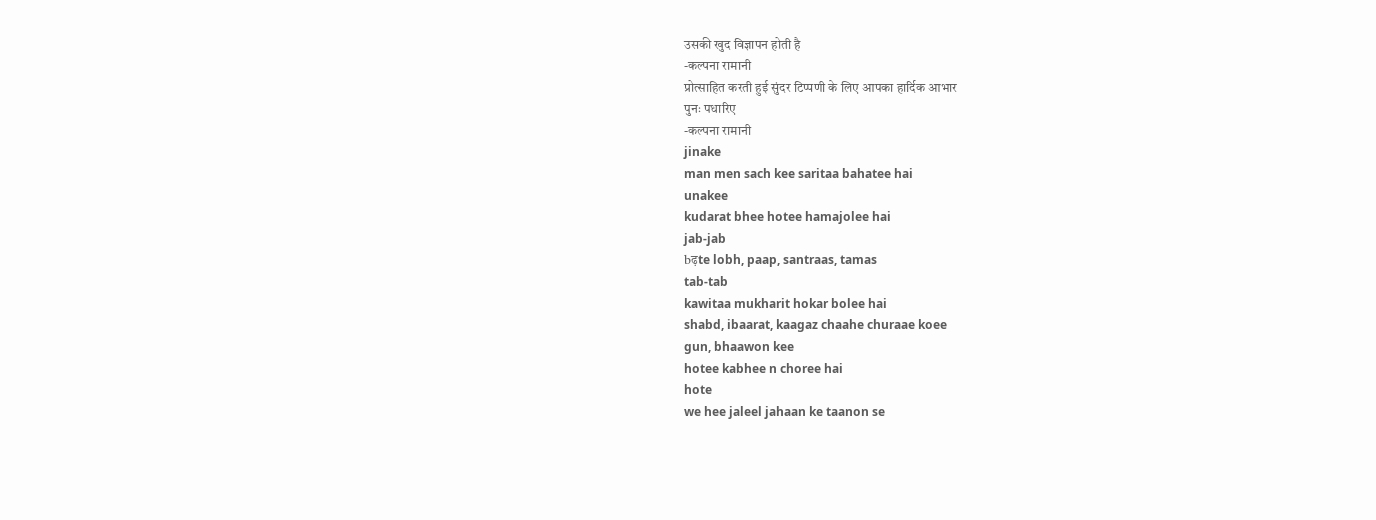उसकी खुद विज्ञापन होती है
-कल्पना रामानी
प्रोत्साहित करती हुई सुंदर टिप्पणी के लिए आपका हार्दिक आभार
पुनः पधारिए
-कल्पना रामानी
jinake
man men sach kee saritaa bahatee hai
unakee
kudarat bhee hotee hamajolee hai
jab-jab
bढ़te lobh, paap, santraas, tamas
tab-tab
kawitaa mukharit hokar bolee hai
shabd, ibaarat, kaagaz chaahe churaae koee
gun, bhaawon kee
hotee kabhee n choree hai
hote
we hee jaleel jahaan ke taanon se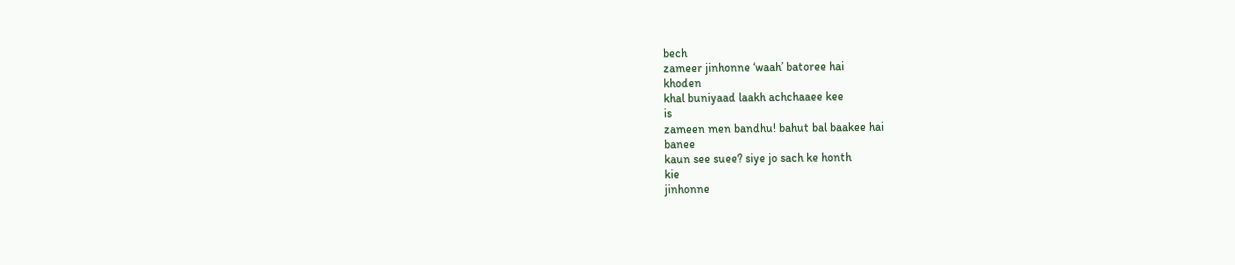bech
zameer jinhonne ‘waah’ batoree hai
khoden
khal buniyaad laakh achchaaee kee
is
zameen men bandhu! bahut bal baakee hai
banee
kaun see suee? siye jo sach ke honth
kie
jinhonne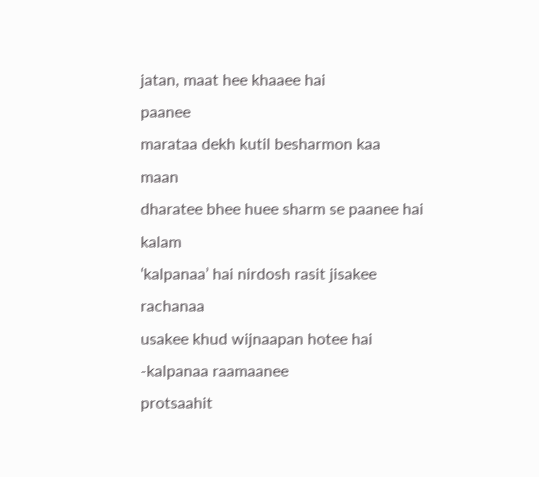jatan, maat hee khaaee hai
paanee
marataa dekh kutil besharmon kaa
maan
dharatee bhee huee sharm se paanee hai
kalam
‘kalpanaa’ hai nirdosh rasit jisakee
rachanaa
usakee khud wijnaapan hotee hai
-kalpanaa raamaanee
protsaahit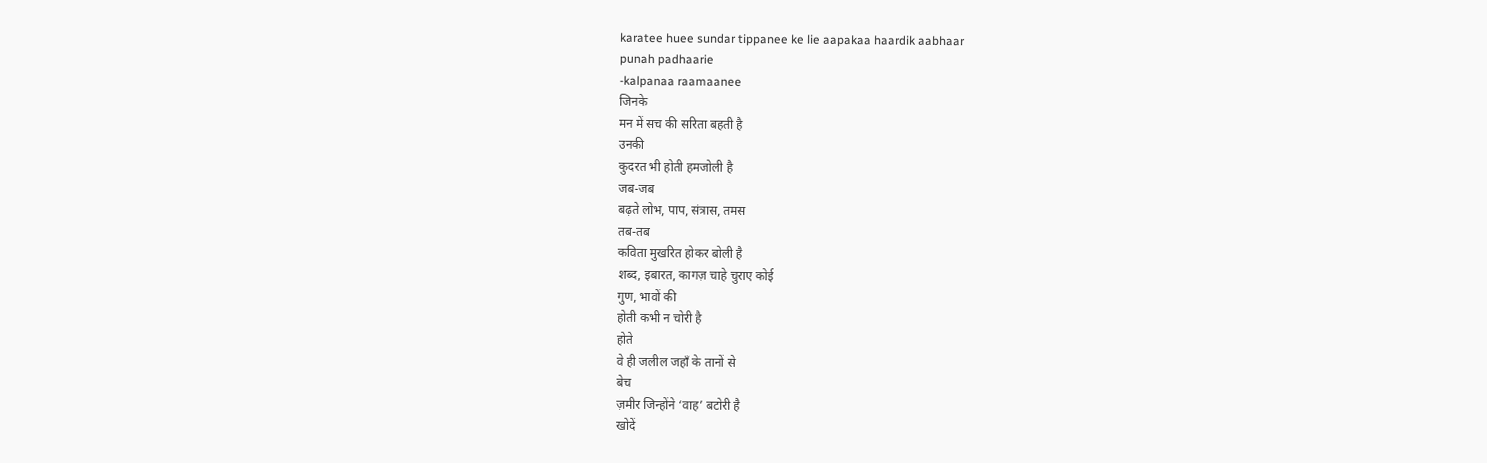karatee huee sundar tippanee ke lie aapakaa haardik aabhaar
punah padhaarie
-kalpanaa raamaanee
जिनके
मन में सच की सरिता बहती है
उनकी
कुदरत भी होती हमजोली है
जब-जब
बढ़ते लोभ, पाप, संत्रास, तमस
तब-तब
कविता मुखरित होकर बोली है
शब्द, इबारत, कागज़ चाहे चुराए कोई
गुण, भावों की
होती कभी न चोरी है
होते
वे ही जलील जहाँ के तानों से
बेच
ज़मीर जिन्होंने ‘वाह’ बटोरी है
खोदें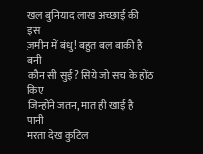खल बुनियाद लाख अच्छाई की
इस
ज़मीन में बंधु! बहुत बल बाकी है
बनी
कौन सी सुई? सिये जो सच के होंठ
किए
जिन्होंने जतन, मात ही खाई है
पानी
मरता देख कुटिल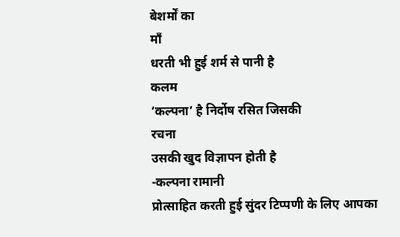बेशर्मों का
माँ
धरती भी हुई शर्म से पानी है
कलम
‘कल्पना’ है निर्दोष रसित जिसकी
रचना
उसकी खुद विज्ञापन होती है
-कल्पना रामानी
प्रोत्साहित करती हुई सुंदर टिप्पणी के लिए आपका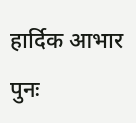हार्दिक आभार
पुनः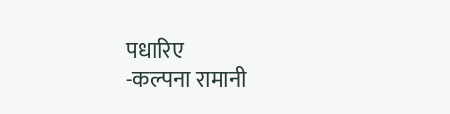पधारिए
-कल्पना रामानी